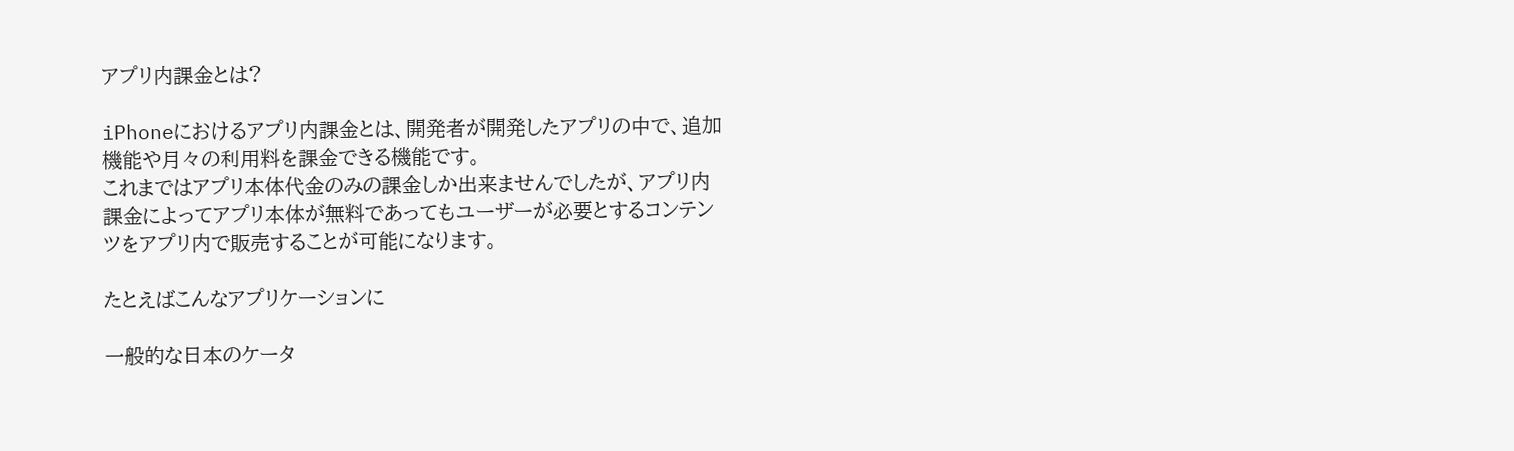アプリ内課金とは?

iPhoneにおけるアプリ内課金とは、開発者が開発したアプリの中で、追加機能や月々の利用料を課金できる機能です。
これまではアプリ本体代金のみの課金しか出来ませんでしたが、アプリ内課金によってアプリ本体が無料であってもユーザーが必要とするコンテンツをアプリ内で販売することが可能になります。

たとえばこんなアプリケーションに

一般的な日本のケータ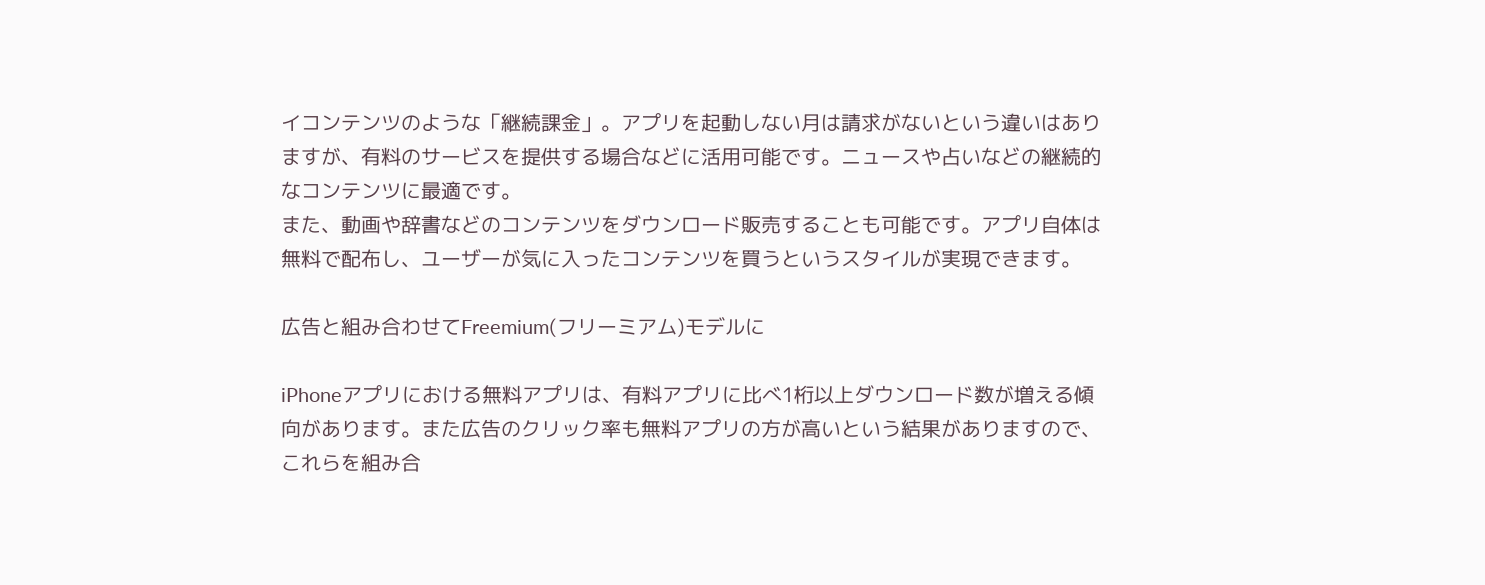イコンテンツのような「継続課金」。アプリを起動しない月は請求がないという違いはありますが、有料のサービスを提供する場合などに活用可能です。ニュースや占いなどの継続的なコンテンツに最適です。
また、動画や辞書などのコンテンツをダウンロード販売することも可能です。アプリ自体は無料で配布し、ユーザーが気に入ったコンテンツを買うというスタイルが実現できます。

広告と組み合わせてFreemium(フリーミアム)モデルに

iPhoneアプリにおける無料アプリは、有料アプリに比べ1桁以上ダウンロード数が増える傾向があります。また広告のクリック率も無料アプリの方が高いという結果がありますので、これらを組み合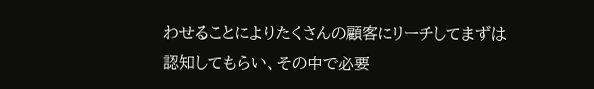わせることによりたくさんの顧客にリーチしてまずは認知してもらい、その中で必要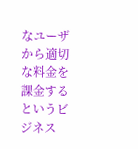なユーザから適切な料金を課金するというビジネス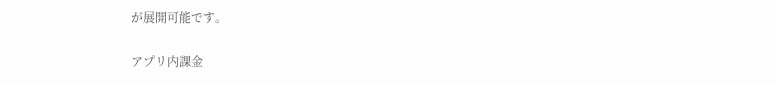が展開可能です。

アプリ内課金